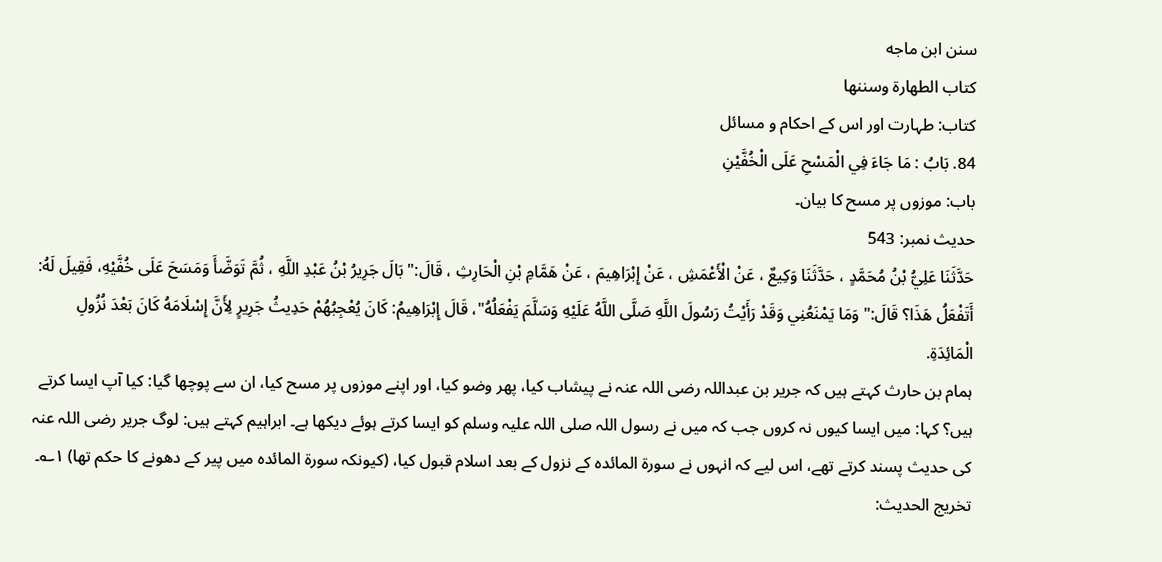سنن ابن ماجه
كتاب الطهارة وسننها
کتاب: طہارت اور اس کے احکام و مسائل
84. بَابُ : مَا جَاءَ فِي الْمَسْحِ عَلَى الْخُفَّيْنِ
باب: موزوں پر مسح کا بیان۔
حدیث نمبر: 543
حَدَّثَنَا عَلِيُّ بْنُ مُحَمَّدٍ ، حَدَّثَنَا وَكِيعٌ ، عَنْ الْأَعْمَشِ ، عَنْ إِبْرَاهِيمَ ، عَنْ هَمَّامِ بْنِ الْحَارِثِ ، قَالَ:" بَالَ جَرِيرُ بْنُ عَبْدِ اللَّهِ ، ثُمَّ تَوَضَّأَ وَمَسَحَ عَلَى خُفَّيْهِ، فَقِيلَ لَهُ: أَتَفْعَلُ هَذَا؟ قَالَ:" وَمَا يَمْنَعُنِي وَقَدْ رَأَيْتُ رَسُولَ اللَّهِ صَلَّى اللَّهُ عَلَيْهِ وَسَلَّمَ يَفْعَلُهُ"، قَالَ إِبْرَاهِيمُ: كَانَ يُعْجِبُهُمْ حَدِيثُ جَرِيرٍ لِأَنَّ إِسْلَامَهُ كَانَ بَعْدَ نُزُولِ الْمَائِدَةِ.
ہمام بن حارث کہتے ہیں کہ جریر بن عبداللہ رضی اللہ عنہ نے پیشاب کیا، پھر وضو کیا، اور اپنے موزوں پر مسح کیا، ان سے پوچھا گیا: کیا آپ ایسا کرتے ہیں؟ کہا: میں ایسا کیوں نہ کروں جب کہ میں نے رسول اللہ صلی اللہ علیہ وسلم کو ایسا کرتے ہوئے دیکھا ہے۔ ابراہیم کہتے ہیں: لوگ جریر رضی اللہ عنہ کی حدیث پسند کرتے تھے، اس لیے کہ انہوں نے سورۃ المائدہ کے نزول کے بعد اسلام قبول کیا، (کیونکہ سورۃ المائدہ میں پیر کے دھونے کا حکم تھا) ۱؎۔
تخریج الحدیث: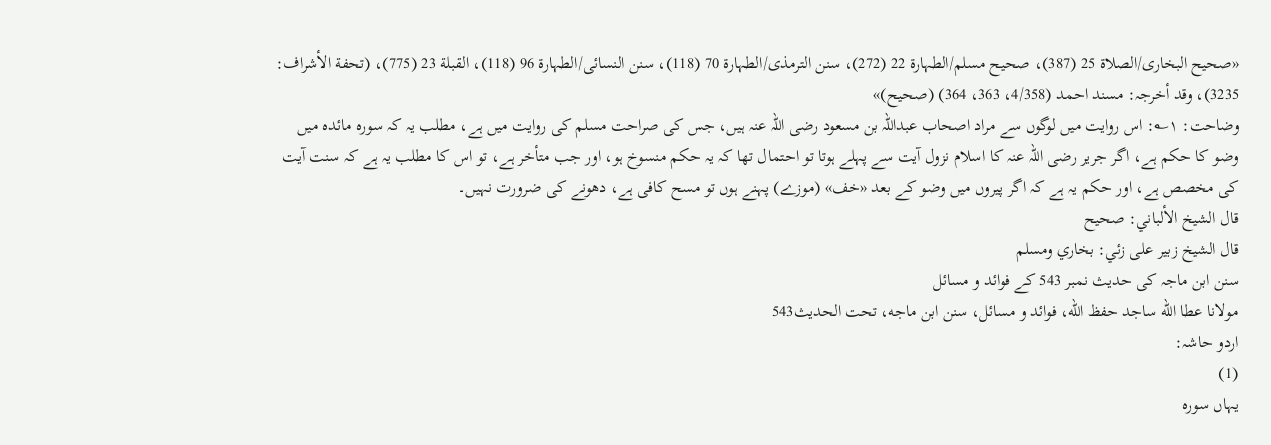«صحیح البخاری/الصلاة 25 (387)، صحیح مسلم/الطہارة 22 (272)، سنن الترمذی/الطہارة 70 (118)، سنن النسائی/الطہارة 96 (118)، القبلة 23 (775)، (تحفة الأشراف: 3235)، وقد أخرجہ: مسند احمد (4/358، 363، 364) (صحیح)»
وضاحت: ۱؎: اس روایت میں لوگوں سے مراد اصحاب عبداللہ بن مسعود رضی اللہ عنہ ہیں، جس کی صراحت مسلم کی روایت میں ہے، مطلب یہ کہ سورہ مائدہ میں وضو کا حکم ہے، اگر جریر رضی اللہ عنہ کا اسلام نزول آیت سے پہلے ہوتا تو احتمال تھا کہ یہ حکم منسوخ ہو، اور جب متأخر ہے، تو اس کا مطلب یہ ہے کہ سنت آیت کی مخصص ہے، اور حکم یہ ہے کہ اگر پیروں میں وضو کے بعد «خف» (موزے) پہنے ہوں تو مسح کافی ہے، دھونے کی ضرورت نہیں۔
قال الشيخ الألباني: صحيح
قال الشيخ زبير على زئي: بخاري ومسلم
سنن ابن ماجہ کی حدیث نمبر 543 کے فوائد و مسائل
مولانا عطا الله ساجد حفظ الله، فوائد و مسائل، سنن ابن ماجه، تحت الحديث543
اردو حاشہ:
(1)
یہاں سورہ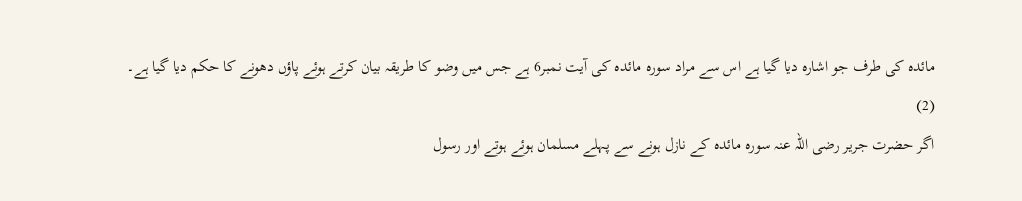مائدہ کی طرف جو اشارہ دیا گیا ہے اس سے مراد سورہ مائدہ کی آیت نمبر6 ہے جس میں وضو کا طریقہ بیان کرتے ہوئے پاؤں دھونے کا حکم دیا گیا ہے۔
(2)
اگر حضرت جریر رضی اللہ عنہ سورہ مائدہ کے نازل ہونے سے پہلے مسلمان ہوئے ہوتے اور رسول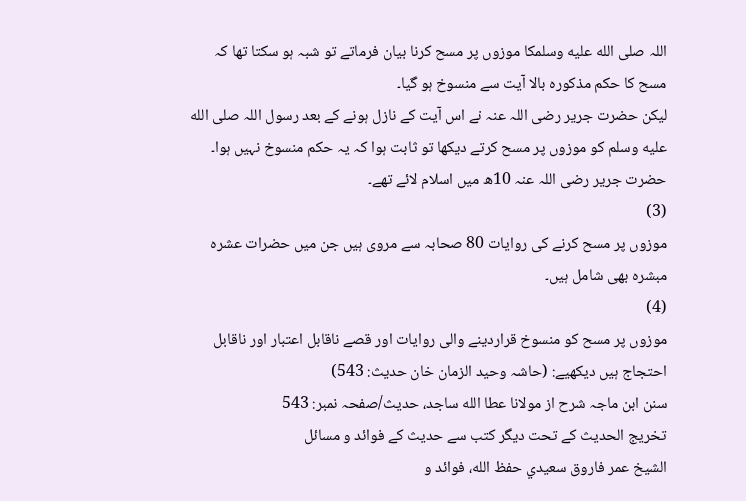اللہ صلى الله عليه وسلمکا موزوں پر مسح کرنا بیان فرماتے تو شبہ ہو سکتا تھا کہ مسح کا حکم مذکورہ بالا آیت سے منسوخ ہو گیا۔
لیکن حضرت جریر رضی اللہ عنہ نے اس آیت کے نازل ہونے کے بعد رسول اللہ صلى الله عليه وسلم کو موزوں پر مسح کرتے دیکھا تو ثابت ہوا کہ یہ حکم منسوخ نہیں ہوا۔
حضرت جریر رضی اللہ عنہ 10ھ میں اسلام لائے تھے۔
(3)
موزوں پر مسح کرنے کی روایات 80 صحابہ سے مروی ہیں جن میں حضرات عشرہ مبشرہ بھی شامل ہیں۔
(4)
موزوں پر مسح کو منسوخ قراردینے والی روایات اور قصے ناقابل اعتبار اور ناقابل احتجاج ہیں دیکھیے: (حاشہ وحید الزمان خان حدیث: 543)
سنن ابن ماجہ شرح از مولانا عطا الله ساجد، حدیث/صفحہ نمبر: 543
تخریج الحدیث کے تحت دیگر کتب سے حدیث کے فوائد و مسائل
الشيخ عمر فاروق سعيدي حفظ الله، فوائد و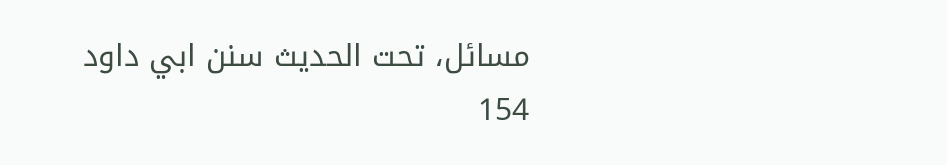مسائل، تحت الحديث سنن ابي داود 154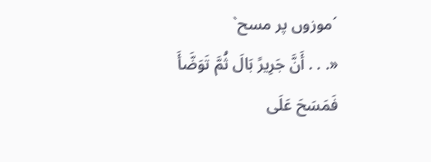´موزوں پر مسح`
«. . . أَنَّ جَرِيرً بَالَ ثُمَّ تَوَضَّأَ فَمَسَحَ عَلَى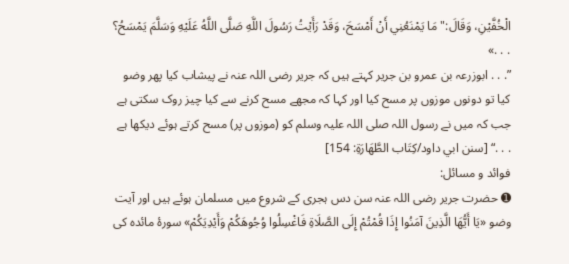الْخُفَّيْنِ، وَقَالَ:" مَا يَمْنَعُنِي أَنْ أَمْسَحَ، وَقَدْ رَأَيْتُ رَسُولَ اللَّهِ صَلَّى اللَّهُ عَلَيْهِ وَسَلَّمَ يَمْسَحُ؟ . . .»
”. . . ابوزرعہ بن عمرو بن جریر کہتے ہیں کہ جریر رضی اللہ عنہ نے پیشاب کیا پھر وضو کیا تو دونوں موزوں پر مسح کیا اور کہا کہ مجھے مسح کرنے سے کیا چیز روک سکتی ہے جب کہ میں نے رسول اللہ صلی اللہ علیہ وسلم کو (موزوں پر) مسح کرتے ہوئے دیکھا ہے . . .“ [سنن ابي داود/كِتَاب الطَّهَارَةِ: 154]
فوائد و مسائل:
➊ حضرت جریر رضی اللہ عنہ سن دس ہجری کے شروع میں مسلمان ہوئے ہیں اور آیت وضو «يَا أَيُّهَا الَّذِينَ آمَنُوا إِذَا قُمْتُمْ إِلَى الصَّلَاةِ فَاغْسِلُوا وُجُوهَكُمْ وَأَيْدِيَكُمْ» سورۂ مائدہ کی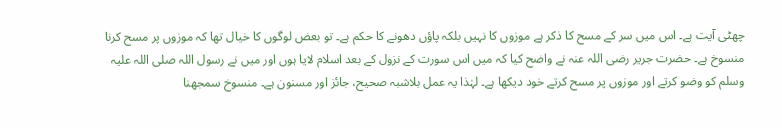چھٹی آیت ہے۔ اس میں سر کے مسح کا ذکر ہے موزوں کا نہیں بلکہ پاؤں دھونے کا حکم ہے۔ تو بعض لوگوں کا خیال تھا کہ موزوں پر مسح کرنا منسوخ ہے۔ حضرت جریر رضی اللہ عنہ نے واضح کیا کہ میں اس سورت کے نزول کے بعد اسلام لایا ہوں اور میں نے رسول اللہ صلی اللہ علیہ وسلم کو وضو کرتے اور موزوں پر مسح کرتے خود دیکھا ہے۔ لہٰذا یہ عمل بلاشبہ صحیح، جائز اور مسنون ہے۔ منسوخ سمجھنا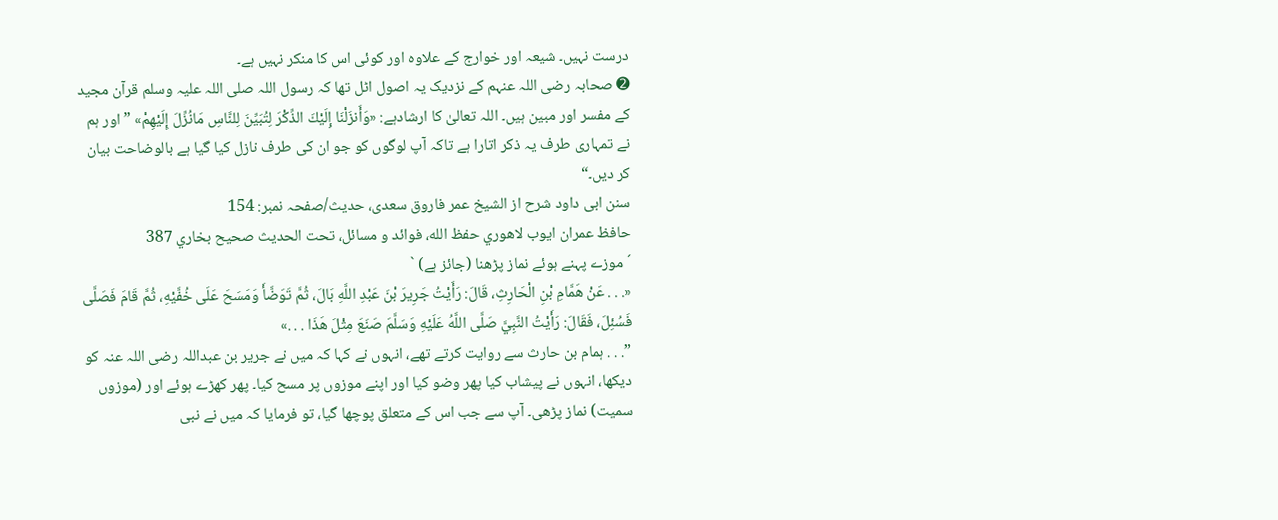درست نہیں۔ شیعہ اور خوارج کے علاوہ اور کوئی اس کا منکر نہیں ہے۔
➋ صحابہ رضی اللہ عنہم کے نزدیک یہ اصول اٹل تھا کہ رسول اللہ صلی اللہ علیہ وسلم قرآن مجید کے مفسر اور مبین ہیں۔ اللہ تعالیٰ کا ارشادہے: «وَأَنزَلْنَا إِلَيْكَ الذِّكْرَ لِتُبَيِّنَ لِلنَّاسِ مَانُزِّلَ إِلَيْهِمْ» ” اور ہم نے تمہاری طرف یہ ذکر اتارا ہے تاکہ آپ لوگوں کو جو ان کی طرف نازل کیا گيا ہے بالوضاحت بیان کر دیں۔“
سنن ابی داود شرح از الشیخ عمر فاروق سعدی، حدیث/صفحہ نمبر: 154
حافظ عمران ايوب لاهوري حفظ الله، فوائد و مسائل، تحت الحديث صحيح بخاري 387
´ موزے پہنے ہوئے نماز پڑھنا (جائز ہے) `
«. . . عَنْ هَمَّامِ بْنِ الْحَارِثِ، قَالَ: رَأَيْتُ جَرِيرَ بْنَ عَبْدِ اللَّهِ بَالَ، ثُمَّ تَوَضَّأَ وَمَسَحَ عَلَى خُفَّيْهِ، ثُمَّ قَامَ فَصَلَّى فَسُئِلَ، فَقَالَ: رَأَيْتُ النَّبِيَّ صَلَّى اللَّهُ عَلَيْهِ وَسَلَّمَ صَنَعَ مِثْلَ هَذَا . . .»
”. . . ہمام بن حارث سے روایت کرتے تھے، انہوں نے کہا کہ میں نے جریر بن عبداللہ رضی اللہ عنہ کو دیکھا، انہوں نے پیشاب کیا پھر وضو کیا اور اپنے موزوں پر مسح کیا۔ پھر کھڑے ہوئے اور (موزوں سمیت) نماز پڑھی۔ آپ سے جب اس کے متعلق پوچھا گیا، تو فرمایا کہ میں نے نبی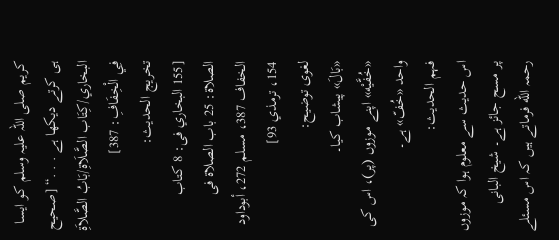کریم صلی اللہ علیہ وسلم کو ایسا ہی کرتے دیکھا ہے . . .“ [صحيح البخاري/كِتَاب الصَّلَاةِ/بَابُ الصَّلاَةِ فِي الْخِفَافِ: 387]
تخريج الحديث:
[155 البخاري فى: 8 كتاب الصلاة: 25 باب الصلاة فى الخفاف 387، مسلم 272، أبوداود 154، ترمذي 93]
لغوی توضیح:
«بَالَ» پیشاب کیا۔
«خُفَّيْه» اپنے موزوں (پر)، اس کی واحد «خُفّ» ہے۔
فہم الحدیث:
اس حدیث سے معلوم ہوا کہ موزوں پر مسح جائز ہے۔ شیخ البانی رحمہ الله فرماتے ہیں کہ اس مسئلے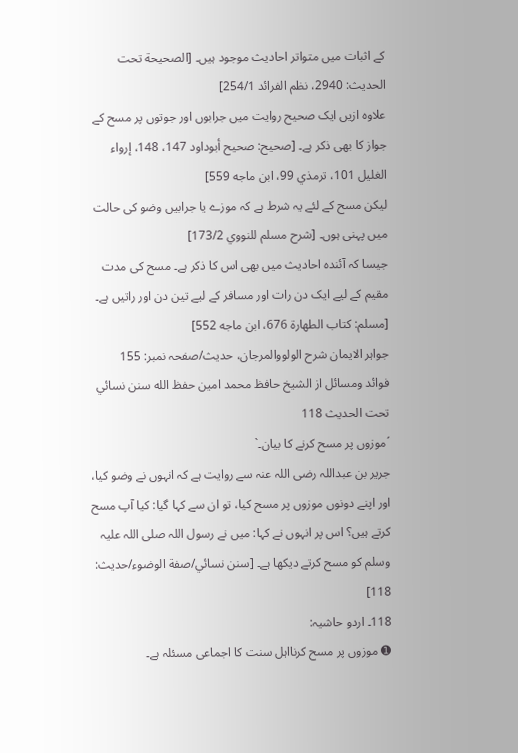کے اثبات میں متواتر احادیث موجود ہیں۔ [الصحيحة تحت الحديث: 2940، نظم الفرائد 254/1]
علاوہ ازیں ایک صحیح روایت میں جرابوں اور جوتوں پر مسح کے جواز کا بھی ذکر ہے۔ [صحيح: صحيح أبوداود 147، 148، إرواء الغليل 101، ترمذي 99، ابن ماجه 559]
لیکن مسح کے لئے یہ شرط ہے کہ موزے یا جرابیں وضو کی حالت میں پہنی ہوں۔ [شرح مسلم للنووي 173/2]
جیسا کہ آئندہ احادیث میں بھی اس کا ذکر ہے۔ مسح کی مدت مقیم کے لیے ایک دن رات اور مسافر کے لیے تین دن اور راتیں ہے۔ [مسلم: كتاب الطهارة 676، ابن ماجه 552]
جواہر الایمان شرح الولووالمرجان، حدیث/صفحہ نمبر: 155
فوائد ومسائل از الشيخ حافظ محمد امين حفظ الله سنن نسائي تحت الحديث 118
´موزوں پر مسح کرنے کا بیان۔`
جریر بن عبداللہ رضی اللہ عنہ سے روایت ہے کہ انہوں نے وضو کیا، اور اپنے دونوں موزوں پر مسح کیا، تو ان سے کہا گیا: کیا آپ مسح کرتے ہیں؟ اس پر انہوں نے کہا: میں نے رسول اللہ صلی اللہ علیہ وسلم کو مسح کرتے دیکھا ہے۔ [سنن نسائي/صفة الوضوء/حدیث: 118]
118۔ اردو حاشیہ:
➊ موزوں پر مسح کرنااہل سنت کا اجماعی مسئلہ ہے۔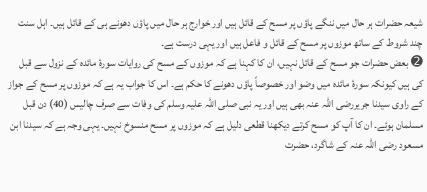شیعہ حضرات ہر حال میں ننگے پاؤں پر مسح کے قائل ہیں اور خوارج ہر حال میں پاؤں دھونے ہی کے قائل ہیں۔ اہل سنت چند شروط کے ساتھ موزوں پر مسح کے قائل و فاعل ہیں اور یہی درست ہے۔
➋ بعض حضرات جو مسح کے قائل نہیں، ان کا کہنا ہے کہ موزوں کے مسح کی روایات سورۂ مائدہ کے نزول سے قبل کی ہیں کیونکہ سورۂ مائدہ میں وضو اور خصوصاً پاؤں دھونے کا حکم ہے۔ اس کا جواب یہ ہے کہ موزوں پر مسح کے جواز کے راوی سیدنا جریررضی اللہ عنہ بھی ہیں اور یہ نبی صلی اللہ علیہ وسلم کی وفات سے صرف چالیس (40) دن قبل مسلمان ہوئے۔ ان کا آپ کو مسح کرتے دیکھنا قطعی دلیل ہے کہ موزوں پر مسح منسوخ نہیں۔ یہی وجہ ہے کہ سیدنا ابن مسعود رضی اللہ عنہ کے شاگرد، حضرت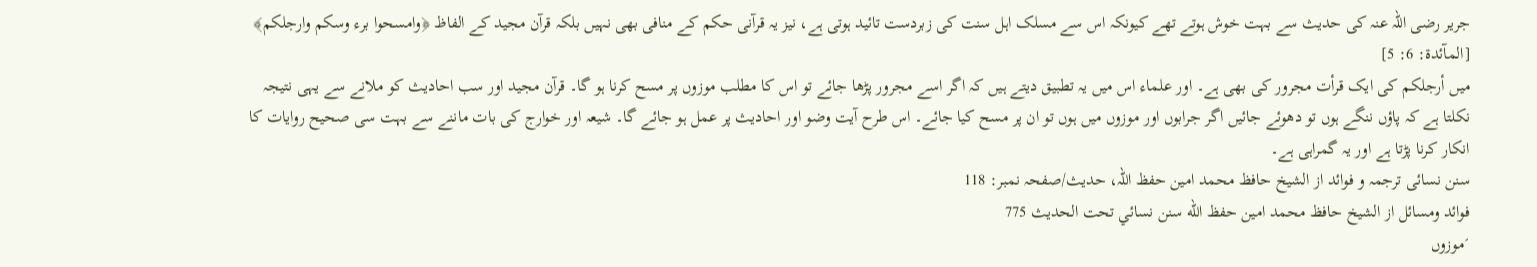جریر رضی اللہ عنہ کی حدیث سے بہت خوش ہوتے تھے کیونکہ اس سے مسلک اہل سنت کی زبردست تائید ہوتی ہے، نیز یہ قرآنی حکم کے منافی بھی نہیں بلکہ قرآن مجید کے الفاظ ﴿وامسحوا برء وسکم وارجلکم﴾ [المآئدة: 6: 5]
میں أرجلکم کی ایک قرأت مجرور کی بھی ہے۔ اور علماء اس میں یہ تطبیق دیتے ہیں کہ اگر اسے مجرور پڑھا جائے تو اس کا مطلب موزوں پر مسح کرنا ہو گا۔ قرآن مجید اور سب احادیث کو ملانے سے یہی نتیجہ نکلتا ہے کہ پاؤں ننگے ہوں تو دھوئے جائیں اگر جرابوں اور موزوں میں ہوں تو ان پر مسح کیا جائے۔ اس طرح آیت وضو اور احادیث پر عمل ہو جائے گا۔ شیعہ اور خوارج کی بات ماننے سے بہت سی صحیح روایات کا انکار کرنا پڑتا ہے اور یہ گمراہی ہے۔
سنن نسائی ترجمہ و فوائد از الشیخ حافظ محمد امین حفظ اللہ، حدیث/صفحہ نمبر: 118
فوائد ومسائل از الشيخ حافظ محمد امين حفظ الله سنن نسائي تحت الحديث 775
´موزوں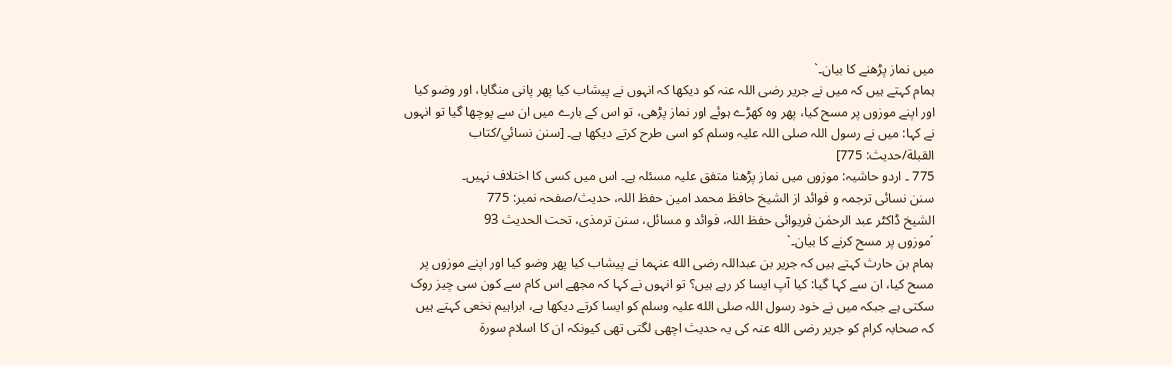میں نماز پڑھنے کا بیان۔`
ہمام کہتے ہیں کہ میں نے جریر رضی اللہ عنہ کو دیکھا کہ انہوں نے پیشاب کیا پھر پانی منگایا، اور وضو کیا اور اپنے موزوں پر مسح کیا، پھر وہ کھڑے ہوئے اور نماز پڑھی، تو اس کے بارے میں ان سے پوچھا گیا تو انہوں نے کہا: میں نے رسول اللہ صلی اللہ علیہ وسلم کو اسی طرح کرتے دیکھا ہے۔ [سنن نسائي/كتاب القبلة/حدیث: 775]
775 ۔ اردو حاشیہ: موزوں میں نماز پڑھنا متفق علیہ مسئلہ ہے۔ اس میں کسی کا اختلاف نہیں۔
سنن نسائی ترجمہ و فوائد از الشیخ حافظ محمد امین حفظ اللہ، حدیث/صفحہ نمبر: 775
الشیخ ڈاکٹر عبد الرحمٰن فریوائی حفظ اللہ، فوائد و مسائل، سنن ترمذی، تحت الحديث 93
´موزوں پر مسح کرنے کا بیان۔`
ہمام بن حارث کہتے ہیں کہ جریر بن عبداللہ رضی الله عنہما نے پیشاب کیا پھر وضو کیا اور اپنے موزوں پر مسح کیا، ان سے کہا گیا: کیا آپ ایسا کر رہے ہیں؟ تو انہوں نے کہا کہ مجھے اس کام سے کون سی چیز روک سکتی ہے جبکہ میں نے خود رسول اللہ صلی الله علیہ وسلم کو ایسا کرتے دیکھا ہے، ابراہیم نخعی کہتے ہیں کہ صحابہ کرام کو جریر رضی الله عنہ کی یہ حدیث اچھی لگتی تھی کیونکہ ان کا اسلام سورۃ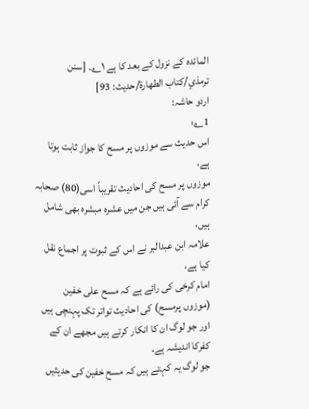المائدہ کے نزول کے بعد کا ہے ۱؎۔ [سنن ترمذي/كتاب الطهارة/حدیث: 93]
اردو حاشہ:
1؎:
اس حدیث سے موزوں پر مسح کا جواز ثابت ہوتا ہے،
موزوں پر مسح کی احادیث تقریباً اسی(80) صحابہ کرام سے آئی ہیں جن میں عشرہ مبشرہ بھی شامل ہیں،
علامہ ابن عبدالبر نے اس کے ثبوت پر اجماع نقل کیا ہے،
امام کرخی کی رائے ہے کہ مسح علی خفین (موزوں پرمسح) کی احادیث تواتر تک پہنچی ہیں اور جو لوگ ان کا انکار کرتے ہیں مجھے ان کے کفرکا اندیشہ ہے،
جو لوگ یہ کہتے ہیں کہ مسح خفین کی حدیثیں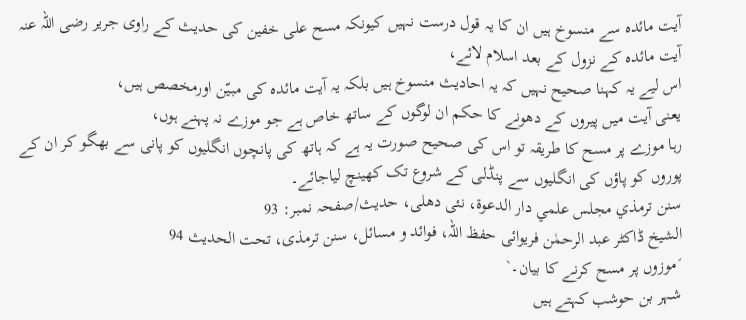آیت مائدہ سے منسوخ ہیں ان کا یہ قول درست نہیں کیونکہ مسح علی خفین کی حدیث کے راوی جریر رضی اللہ عنہ آیت مائدہ کے نزول کے بعد اسلام لائے،
اس لیے یہ کہنا صحیح نہیں کہ یہ احادیث منسوخ ہیں بلکہ یہ آیت مائدہ کی مبیّن اورمخصص ہیں،
یعنی آیت میں پیروں کے دھونے کا حکم ان لوگوں کے ساتھ خاص ہے جو موزے نہ پہنے ہوں،
رہا موزے پر مسح کا طریقہ تو اس کی صحیح صورت یہ ہے کہ ہاتھ کی پانچوں انگلیوں کو پانی سے بھگو کر ان کے پوروں کو پاؤں کی انگلیوں سے پنڈلی کے شروع تک کھینچ لیاجائے۔
سنن ترمذي مجلس علمي دار الدعوة، نئى دهلى، حدیث/صفحہ نمبر: 93
الشیخ ڈاکٹر عبد الرحمٰن فریوائی حفظ اللہ، فوائد و مسائل، سنن ترمذی، تحت الحديث 94
´موزوں پر مسح کرنے کا بیان۔`
شہر بن حوشب کہتے ہیں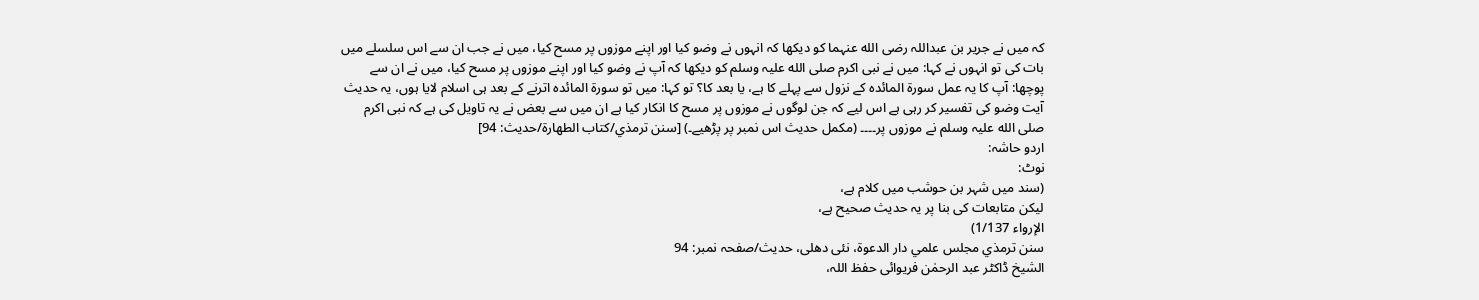کہ میں نے جریر بن عبداللہ رضی الله عنہما کو دیکھا کہ انہوں نے وضو کیا اور اپنے موزوں پر مسح کیا، میں نے جب ان سے اس سلسلے میں بات کی تو انہوں نے کہا: میں نے نبی اکرم صلی الله علیہ وسلم کو دیکھا کہ آپ نے وضو کیا اور اپنے موزوں پر مسح کیا، میں نے ان سے پوچھا: آپ کا یہ عمل سورۃ المائدہ کے نزول سے پہلے کا ہے، یا بعد کا؟ تو کہا: میں تو سورۃ المائدہ اترنے کے بعد ہی اسلام لایا ہوں، یہ حدیث آیت وضو کی تفسیر کر رہی ہے اس لیے کہ جن لوگوں نے موزوں پر مسح کا انکار کیا ہے ان میں سے بعض نے یہ تاویل کی ہے کہ نبی اکرم صلی الله علیہ وسلم نے موزوں پر۔۔۔۔ (مکمل حدیث اس نمبر پر پڑھیے۔) [سنن ترمذي/كتاب الطهارة/حدیث: 94]
اردو حاشہ:
نوٹ:
(سند میں شہر بن حوشب میں کلام ہے،
لیکن متابعات کی بنا پر یہ حدیث صحیح ہے،
الإرواء 1/137)
سنن ترمذي مجلس علمي دار الدعوة، نئى دهلى، حدیث/صفحہ نمبر: 94
الشیخ ڈاکٹر عبد الرحمٰن فریوائی حفظ اللہ،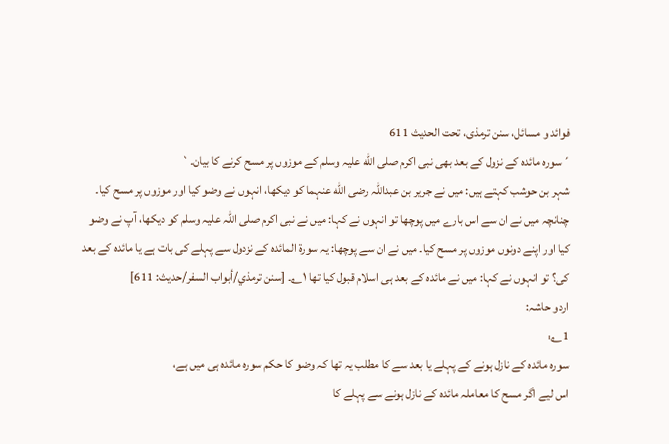فوائد و مسائل، سنن ترمذی، تحت الحديث 611
´سورہ مائدہ کے نزول کے بعد بھی نبی اکرم صلی الله علیہ وسلم کے موزوں پر مسح کرنے کا بیان۔`
شہر بن حوشب کہتے ہیں: میں نے جریر بن عبداللہ رضی الله عنہما کو دیکھا، انہوں نے وضو کیا اور موزوں پر مسح کیا۔ چنانچہ میں نے ان سے اس بارے میں پوچھا تو انہوں نے کہا: میں نے نبی اکرم صلی اللہ علیہ وسلم کو دیکھا، آپ نے وضو کیا اور اپنے دونوں موزوں پر مسح کیا۔ میں نے ان سے پوچھا: یہ سورۃ المائدہ کے نزدول سے پہلے کی بات ہے یا مائدہ کے بعد کی؟ تو انہوں نے کہا: میں نے مائدہ کے بعد ہی اسلام قبول کیا تھا ۱؎۔ [سنن ترمذي/أبواب السفر/حدیث: 611]
اردو حاشہ:
1؎:
سورہ مائدہ کے نازل ہونے کے پہلے یا بعد سے کا مطلب یہ تھا کہ وضو کا حکم سورہ مائدہ ہی میں ہے،
اس لیے اگر مسح کا معاملہ مائدہ کے نازل ہونے سے پہلے کا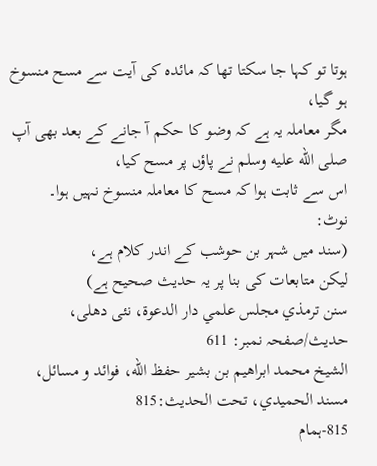ہوتا تو کہا جا سکتا تھا کہ مائدہ کی آیت سے مسح منسوخ ہو گیا،
مگر معاملہ یہ ہے کہ وضو کا حکم آ جانے کے بعد بھی آپ صلى الله عليه وسلم نے پاؤں پر مسح کیا،
اس سے ثابت ہوا کہ مسح کا معاملہ منسوخ نہیں ہوا۔
نوٹ:
(سند میں شہر بن حوشب کے اندر کلام ہے،
لیکن متابعات کی بنا پر یہ حدیث صحیح ہے)
سنن ترمذي مجلس علمي دار الدعوة، نئى دهلى، حدیث/صفحہ نمبر: 611
الشيخ محمد ابراهيم بن بشير حفظ الله، فوائد و مسائل، مسند الحميدي، تحت الحديث:815
815-ہمام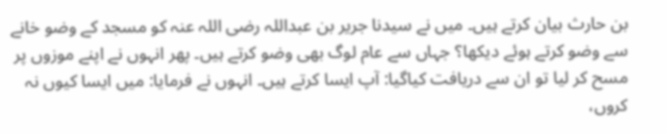بن حارث بیان کرتے ہیں۔ میں نے سیدنا جریر بن عبداللہ رضی اللہ عنہ کو مسجد کے وضو خانے سے وضو کرتے ہوئے دیکھا؟ جہاں سے عام لوگ بھی وضو کرتے ہیں۔ پھر انہوں نے اپنے موزوں پر مسح کر لیا تو ان سے دریافت کیاگیا: آپ ایسا کرتے ہیں۔ انہوں نے فرمایا: میں ایسا کیوں نہ کروں،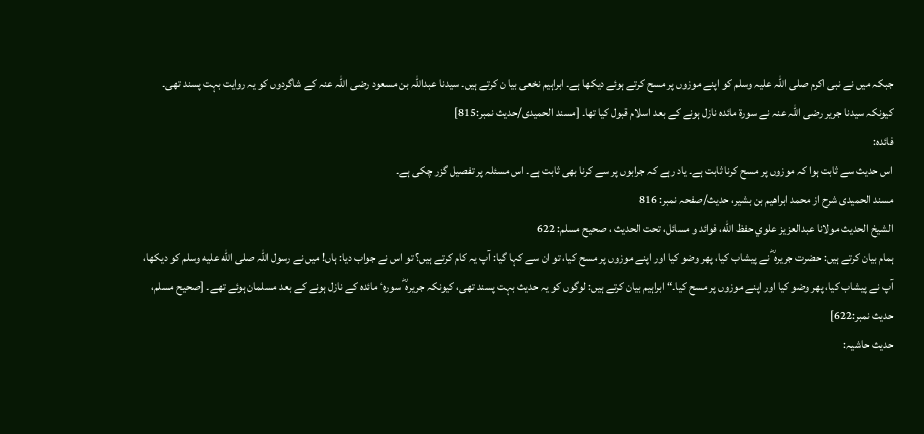جبکہ میں نے نبی اکرم صلی اللہ علیہ وسلم کو اپنے موزوں پر مسح کرتے ہوئے دیکھا ہے۔ ابراہیم نخعی بیا ن کرتے ہیں۔ سیدنا عبداللہ بن مسعود رضی اللہ عنہ کے شاگردوں کو یہ روایت بہت پسند تھی۔ کیونکہ سیدنا جریر رضی اللہ عنہ نے سورۃ مائدہ نازل ہونے کے بعد اسلام قبول کیا تھا۔ [مسند الحمیدی/حدیث نمبر:815]
فائدہ:
اس حدیث سے ثابت ہوا کہ موزوں پر مسح کرنا ثابت ہے۔ یاد رہے کہ جرابوں پر سے کرنا بھی ثابت ہے۔ اس مسئلہ پر تفصیل گزر چکی ہے۔
مسند الحمیدی شرح از محمد ابراهيم بن بشير، حدیث/صفحہ نمبر: 816
الشيخ الحديث مولانا عبدالعزيز علوي حفظ الله، فوائد و مسائل، تحت الحديث ، صحيح مسلم: 622
ہمام بیان کرتے ہیں: حضرت جریرہ ؓ نے پیشاب کیا، پھر وضو کیا اور اپنے موزوں پر مسح کیا، تو ان سے کہا گیا: آپ یہ کام کرتے ہیں؟ تو اس نے جواب دیا: ہاں! میں نے رسول اللہ صلى الله عليه وسلم کو دیکھا، آپ نے پیشاب کیا، پھر وضو کیا اور اپنے موزوں پر مسح کیا۔“ ابراہیم بیان کرتے ہیں: لوگوں کو یہ حدیث بہت پسند تھی، کیونکہ جریرہ ؓ سورہٴ مائدہ کے نازل ہونے کے بعد مسلمان ہوئے تھے۔ [صحيح مسلم، حديث نمبر:622]
حدیث حاشیہ: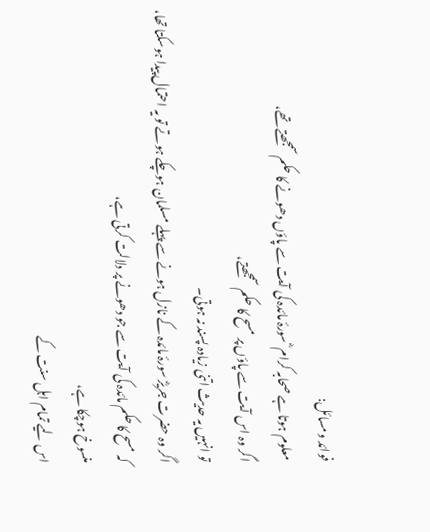فوائد ومسائل:
معلوم ہوتا ہے صحابہ کرام ؓ سورۂ مائدہ کی آیت سے پاؤں دھونے کا حکم سمجھتے تھے،
اگر وہ اس آیت سے پاؤں پر مسح کا حکم سمجھتے،
تو انہیں یہ حدیث اتنی زیادہ پسند نہ ہوتی۔
اگر وہ حضرت جریرؓ سورۂ مائدہ کے نازل ہونے سے پہلے مسلمان ہوچکے ہوتے تو یہ احتمال پیدا ہوسکتا تھا،
کہ مسح کا حکم مائدہ کی آیت سے جو دھونے پر دلالت کرتی ہے،
منسوخ ہوچکا ہے،
اس لیے تمام اہل سنت کے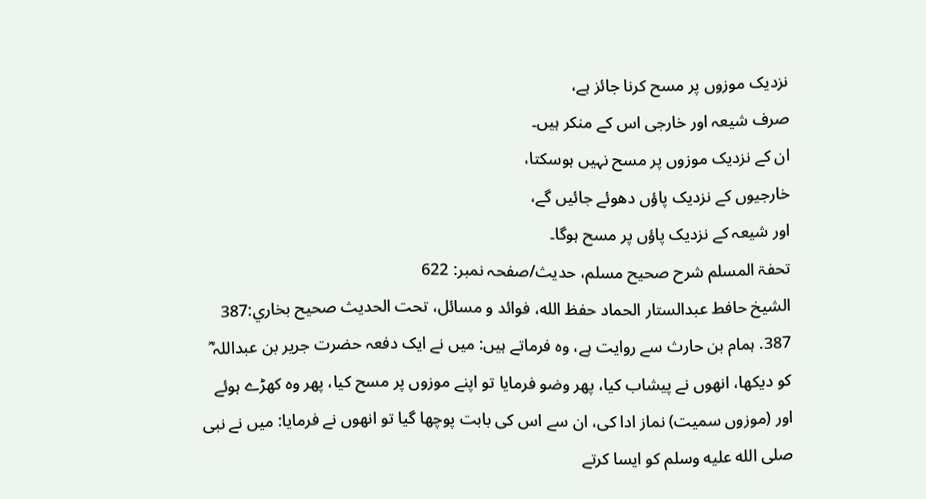نزدیک موزوں پر مسح کرنا جائز ہے،
صرف شیعہ اور خارجی اس کے منکر ہیں۔
ان کے نزدیک موزوں پر مسح نہیں ہوسکتا،
خارجیوں کے نزدیک پاؤں دھوئے جائیں گے،
اور شیعہ کے نزدیک پاؤں پر مسح ہوگا۔
تحفۃ المسلم شرح صحیح مسلم، حدیث/صفحہ نمبر: 622
الشيخ حافط عبدالستار الحماد حفظ الله، فوائد و مسائل، تحت الحديث صحيح بخاري:387
387. ہمام بن حارث سے روایت ہے، وہ فرماتے ہیں: میں نے ایک دفعہ حضرت جریر بن عبداللہ ؓ کو دیکھا، انھوں نے پیشاب کیا، پھر وضو فرمایا تو اپنے موزوں پر مسح کیا، پھر وہ کھڑے ہوئے اور (موزوں سمیت) نماز ادا کی، ان سے اس کی بابت پوچھا گیا تو انھوں نے فرمایا: میں نے نبی صلى الله عليه وسلم کو ایسا کرتے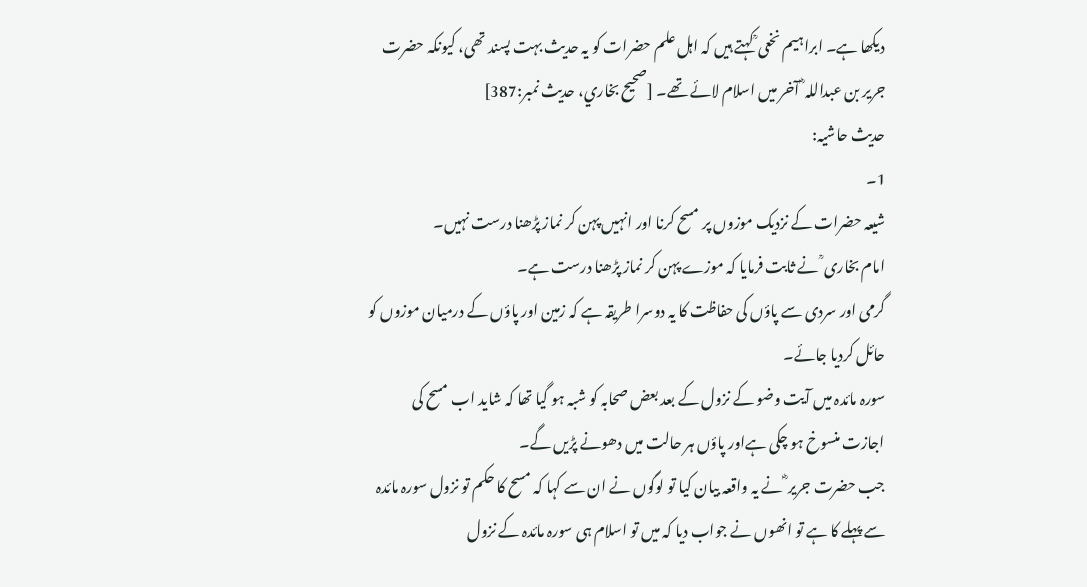دیکھا ہے۔ ابراہیم نخعی ؒ کہتے ہیں کہ اہل علم حضرات کو یہ حدیث بہت پسند تھی، کیونکہ حضرت جریر بن عبداللہ ؓ آخر میں اسلام لائے تھے۔ [صحيح بخاري، حديث نمبر:387]
حدیث حاشیہ:
1۔
شیعہ حضرات کے نزدیک موزوں پر مسح کرنا اور انہیں پہن کر نماز پڑھنا درست نہیں۔
امام بخاری ؒ نے ثابت فرمایا کہ موزے پہن کر نماز پڑھنا درست ہے۔
گرمی اور سردی سے پاؤں کی حفاظت کا یہ دوسرا طریقہ ہے کہ زمین اور پاؤں کے درمیان موزوں کو حائل کردیا جائے۔
سورہ مائدہ میں آیت وضو کے نزول کے بعد بعض صحابہ کو شبہ ہو گیا تھا کہ شاید اب مسح کی اجازت منسوخ ہو چکی ہےاور پاؤں ہر حالت میں دھونے پڑیں گے۔
جب حضرت جریر ؓ نے یہ واقعہ بیان کیا تو لوگوں نے ان سے کہا کہ مسح کا حکم تو نزول سورہ مائدہ سے پہلے کا ہے تو انھوں نے جواب دیا کہ میں تو اسلام ہی سورہ مائدہ کے نزول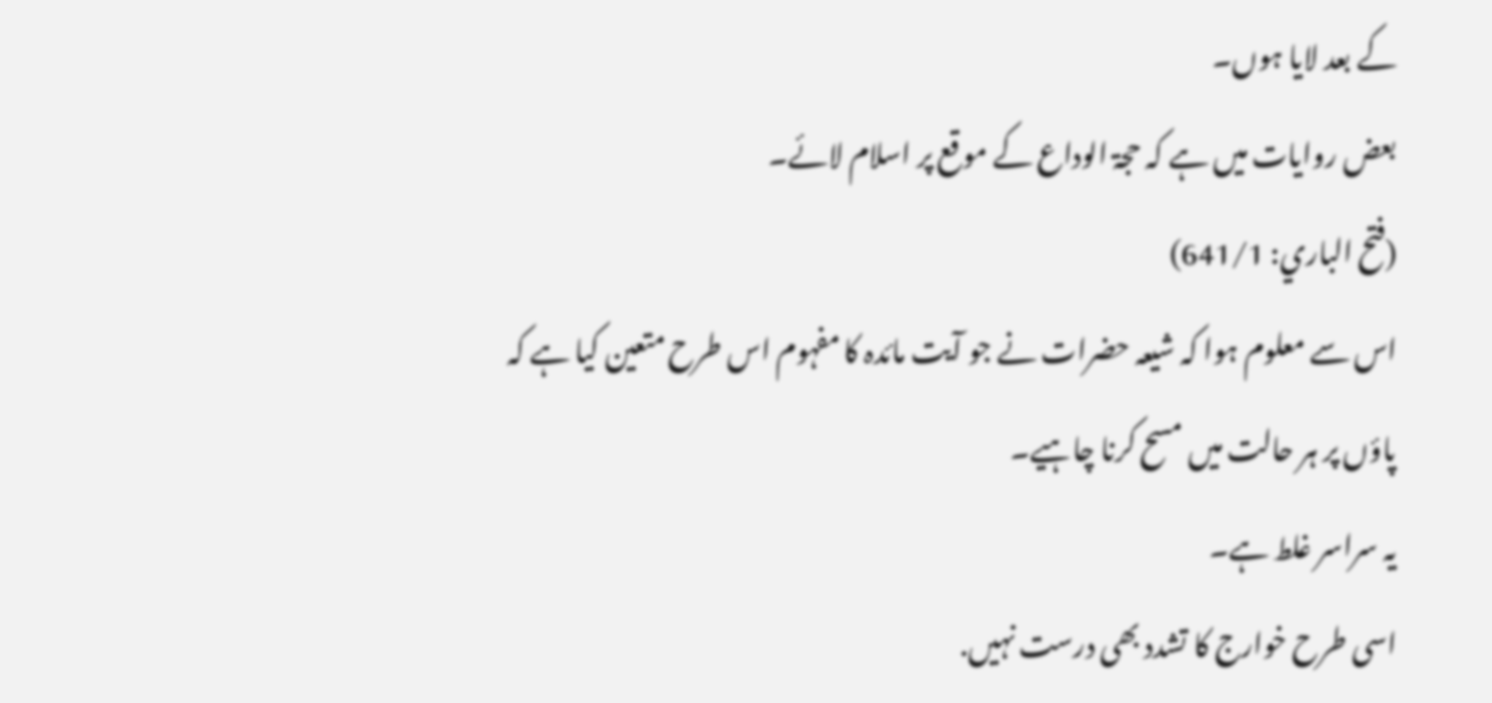کے بعد لایا ہوں۔
بعض روایات میں ہے کہ حجۃ الوداع کے موقع پر اسلام لائے۔
(فتح الباري: 641/1)
اس سے معلوم ہوا کہ شیعہ حضرات نے جو آیت مائدہ کا مفہوم اس طرح متعین کیا ہے کہ پاؤں پر ہر حالت میں مسح کرنا چاہیے۔
یہ سراسر غلط ہے۔
اسی طرح خوارج کا تشدد بھی درست نہیں.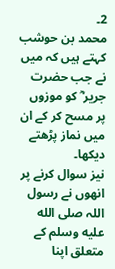2۔
محمد بن حوشب کہتے ہیں کہ میں نے جب حضرت جریر ؓ کو موزوں پر مسح کر کے ان میں نماز پڑھتے دیکھا۔
نیز سوال کرنے پر انھوں نے رسول اللہ صلى الله عليه وسلم کے متعلق اپنا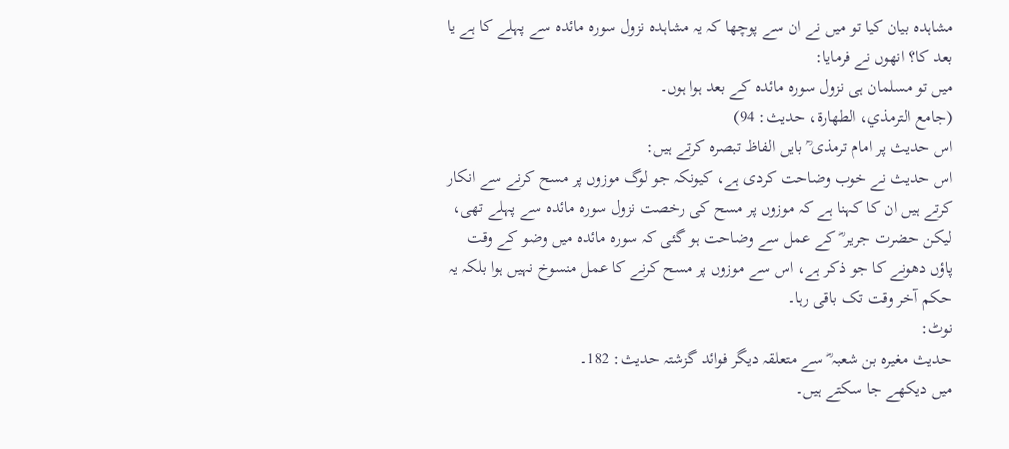مشاہدہ بیان کیا تو میں نے ان سے پوچھا کہ یہ مشاہدہ نزول سورہ مائدہ سے پہلے کا ہے یا بعد کا؟ انھوں نے فرمایا:
میں تو مسلمان ہی نزول سورہ مائدہ کے بعد ہوا ہوں۔
(جامع الترمذي، الطهارة، حدیث: 94)
اس حدیث پر امام ترمذی ؒ بایں الفاظ تبصرہ کرتے ہیں:
اس حدیث نے خوب وضاحت کردی ہے، کیونکہ جو لوگ موزوں پر مسح کرنے سے انکار کرتے ہیں ان کا کہنا ہے کہ موزوں پر مسح کی رخصت نزول سورہ مائدہ سے پہلے تھی، لیکن حضرت جریر ؓ کے عمل سے وضاحت ہو گئی کہ سورہ مائدہ میں وضو کے وقت پاؤں دھونے کا جو ذکر ہے، اس سے موزوں پر مسح کرنے کا عمل منسوخ نہیں ہوا بلکہ یہ حکم آخر وقت تک باقی رہا۔
نوٹ:
حدیث مغیرہ بن شعبہ ؓ سے متعلقہ دیگر فوائد گزشتہ حدیث: 182۔
میں دیکھے جا سکتے ہیں۔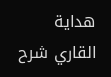هداية القاري شرح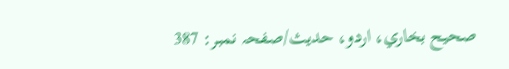صحيح بخاري، اردو، حدیث/صفحہ نمبر: 387